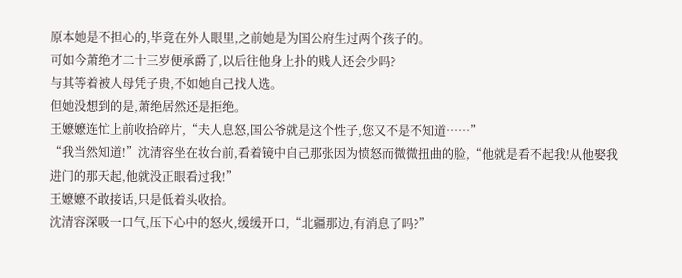原本她是不担心的,毕竟在外人眼里,之前她是为国公府生过两个孩子的。
可如今萧绝才二十三岁便承爵了,以后往他身上扑的贱人还会少吗?
与其等着被人母凭子贵,不如她自己找人选。
但她没想到的是,萧绝居然还是拒绝。
王嬷嬷连忙上前收拾碎片,“夫人息怒,国公爷就是这个性子,您又不是不知道……”
“我当然知道!”沈清容坐在妆台前,看着镜中自己那张因为愤怒而微微扭曲的脸,“他就是看不起我!从他娶我进门的那天起,他就没正眼看过我!”
王嬷嬷不敢接话,只是低着头收拾。
沈清容深吸一口气,压下心中的怒火,缓缓开口,“北疆那边,有消息了吗?”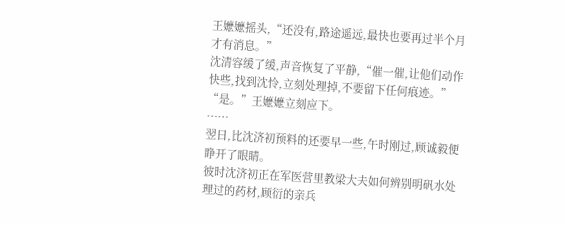王嬷嬷摇头,“还没有,路途遥远,最快也要再过半个月才有消息。”
沈清容缓了缓,声音恢复了平静,“催一催,让他们动作快些,找到沈怜,立刻处理掉,不要留下任何痕迹。”
“是。”王嬷嬷立刻应下。
……
翌日,比沈济初预料的还要早一些,午时刚过,顾诚毅便睁开了眼睛。
彼时沈济初正在军医营里教梁大夫如何辨别明矾水处理过的药材,顾衍的亲兵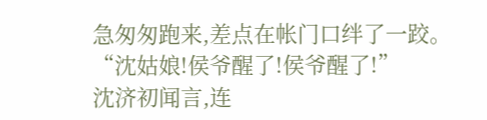急匆匆跑来,差点在帐门口绊了一跤。
“沈姑娘!侯爷醒了!侯爷醒了!”
沈济初闻言,连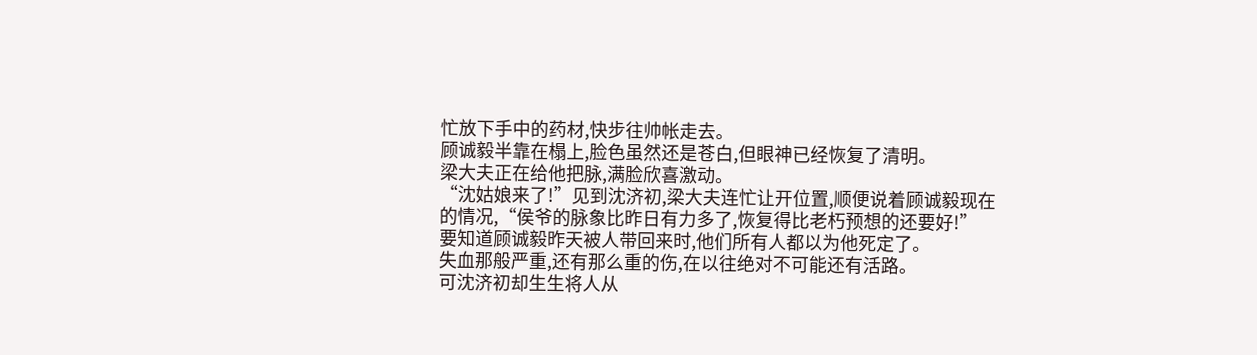忙放下手中的药材,快步往帅帐走去。
顾诚毅半靠在榻上,脸色虽然还是苍白,但眼神已经恢复了清明。
梁大夫正在给他把脉,满脸欣喜激动。
“沈姑娘来了!”见到沈济初,梁大夫连忙让开位置,顺便说着顾诚毅现在的情况,“侯爷的脉象比昨日有力多了,恢复得比老朽预想的还要好!”
要知道顾诚毅昨天被人带回来时,他们所有人都以为他死定了。
失血那般严重,还有那么重的伤,在以往绝对不可能还有活路。
可沈济初却生生将人从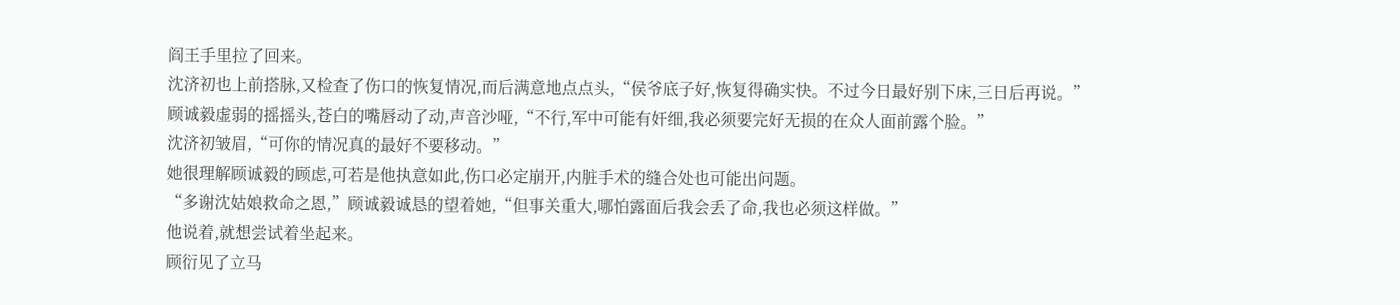阎王手里拉了回来。
沈济初也上前搭脉,又检查了伤口的恢复情况,而后满意地点点头,“侯爷底子好,恢复得确实快。不过今日最好别下床,三日后再说。”
顾诚毅虚弱的摇摇头,苍白的嘴唇动了动,声音沙哑,“不行,军中可能有奸细,我必须要完好无损的在众人面前露个脸。”
沈济初皱眉,“可你的情况真的最好不要移动。”
她很理解顾诚毅的顾虑,可若是他执意如此,伤口必定崩开,内脏手术的缝合处也可能出问题。
“多谢沈姑娘救命之恩,”顾诚毅诚恳的望着她,“但事关重大,哪怕露面后我会丢了命,我也必须这样做。”
他说着,就想尝试着坐起来。
顾衍见了立马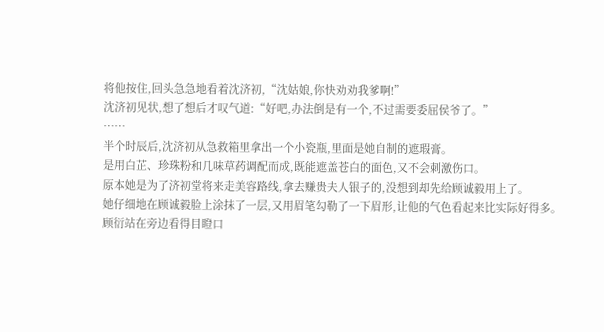将他按住,回头急急地看着沈济初,“沈姑娘,你快劝劝我爹啊!”
沈济初见状,想了想后才叹气道:“好吧,办法倒是有一个,不过需要委屈侯爷了。”
……
半个时辰后,沈济初从急救箱里拿出一个小瓷瓶,里面是她自制的遮瑕膏。
是用白芷、珍珠粉和几味草药调配而成,既能遮盖苍白的面色,又不会刺激伤口。
原本她是为了济初堂将来走美容路线,拿去赚贵夫人银子的,没想到却先给顾诚毅用上了。
她仔细地在顾诚毅脸上涂抹了一层,又用眉笔勾勒了一下眉形,让他的气色看起来比实际好得多。
顾衍站在旁边看得目瞪口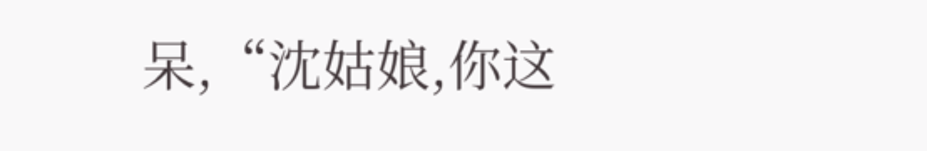呆,“沈姑娘,你这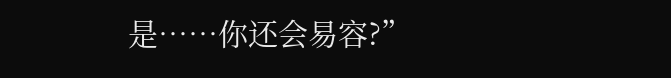是……你还会易容?”